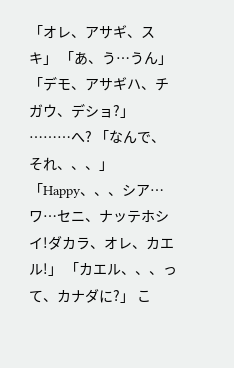「オレ、アサギ、スキ」 「あ、う…うん」 「デモ、アサギハ、チガウ、デショ?」 ………へ? 「なんで、それ、、、」 「Happy、、、シア…ワ…セニ、ナッテホシイ!ダカラ、オレ、カエル!」 「カエル、、、って、カナダに?」 こ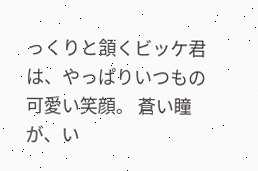っくりと頷くビッケ君は、やっぱりいつもの可愛い笑顔。 蒼い瞳が、い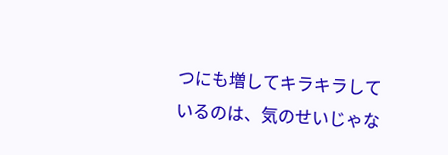つにも増してキラキラしているのは、気のせいじゃな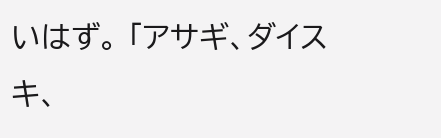いはず。 「アサギ、ダイスキ、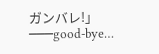ガンバレ!」 ───good-bye…